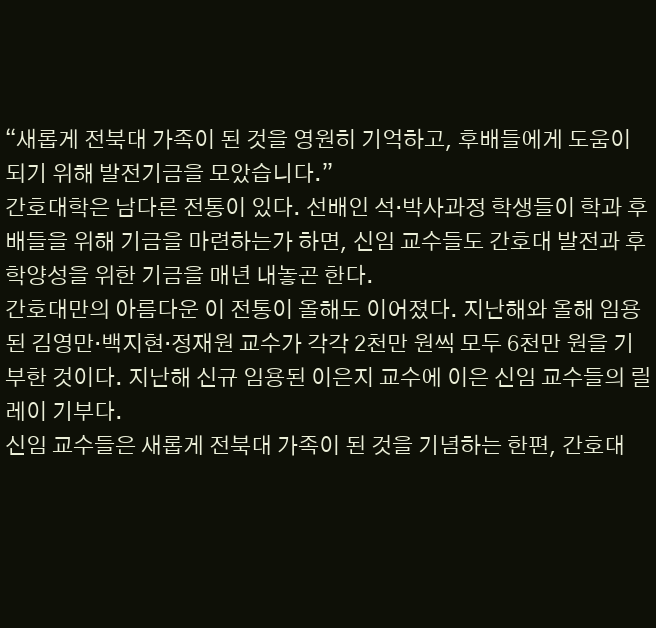“새롭게 전북대 가족이 된 것을 영원히 기억하고, 후배들에게 도움이 되기 위해 발전기금을 모았습니다.”
간호대학은 남다른 전통이 있다. 선배인 석·박사과정 학생들이 학과 후배들을 위해 기금을 마련하는가 하면, 신임 교수들도 간호대 발전과 후학양성을 위한 기금을 매년 내놓곤 한다.
간호대만의 아름다운 이 전통이 올해도 이어졌다. 지난해와 올해 임용된 김영만·백지현·정재원 교수가 각각 2천만 원씩 모두 6천만 원을 기부한 것이다. 지난해 신규 임용된 이은지 교수에 이은 신임 교수들의 릴레이 기부다.
신임 교수들은 새롭게 전북대 가족이 된 것을 기념하는 한편, 간호대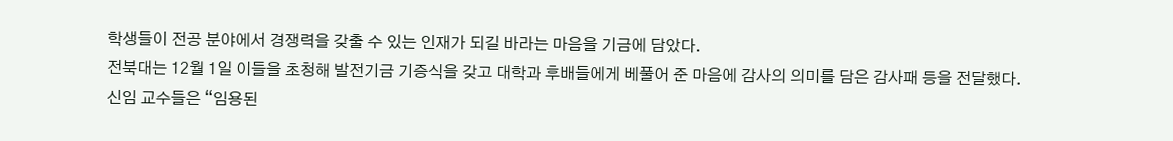학생들이 전공 분야에서 경쟁력을 갖출 수 있는 인재가 되길 바라는 마음을 기금에 담았다.
전북대는 12월 1일 이들을 초청해 발전기금 기증식을 갖고 대학과 후배들에게 베풀어 준 마음에 감사의 의미를 담은 감사패 등을 전달했다.
신임 교수들은 “임용된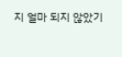지 얼마 되지 않았기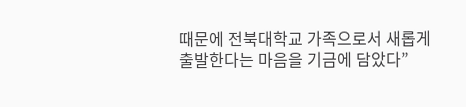때문에 전북대학교 가족으로서 새롭게 출발한다는 마음을 기금에 담았다”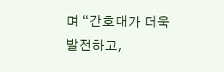며 “간호대가 더욱 발전하고,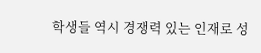학생들 역시 경쟁력 있는 인재로 성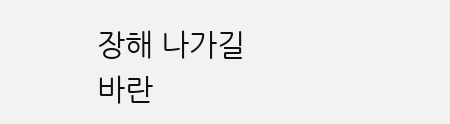장해 나가길 바란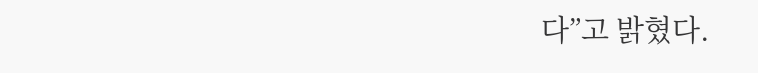다”고 밝혔다.